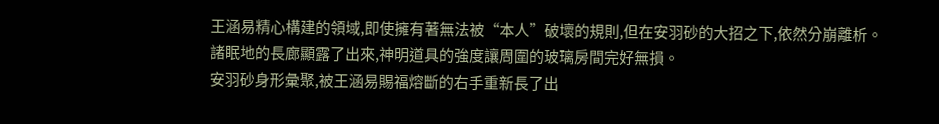王涵易精心構建的領域,即使擁有著無法被“本人”破壞的規則,但在安羽砂的大招之下,依然分崩離析。
諸眠地的長廊顯露了出來,神明道具的強度讓周圍的玻璃房間完好無損。
安羽砂身形彙聚,被王涵易賜福熔斷的右手重新長了出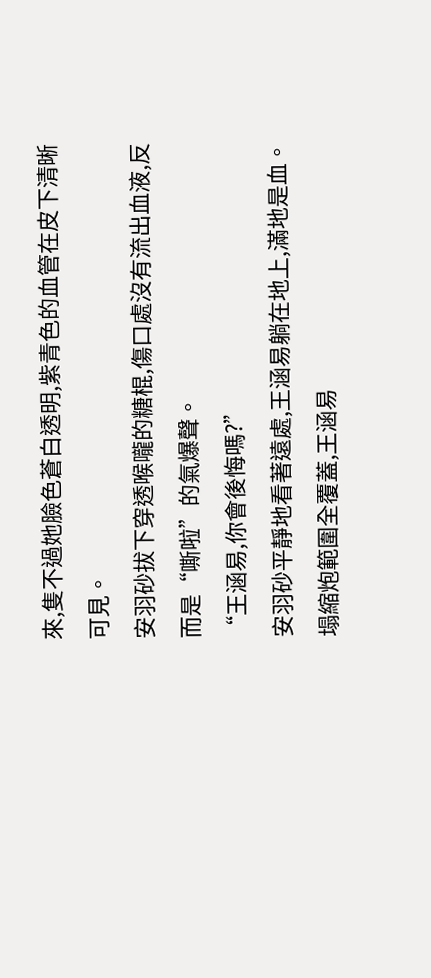來,隻不過她臉色蒼白透明,紫青色的血管在皮下清晰可見。
安羽砂拔下穿透喉嚨的糖棍,傷口處沒有流出血液,反而是“嘶啦”的氣爆聲。
“王涵易,你會後悔嗎?”
安羽砂平靜地看著遠處,王涵易躺在地上,滿地是血。
塌縮炮範圍全覆蓋,王涵易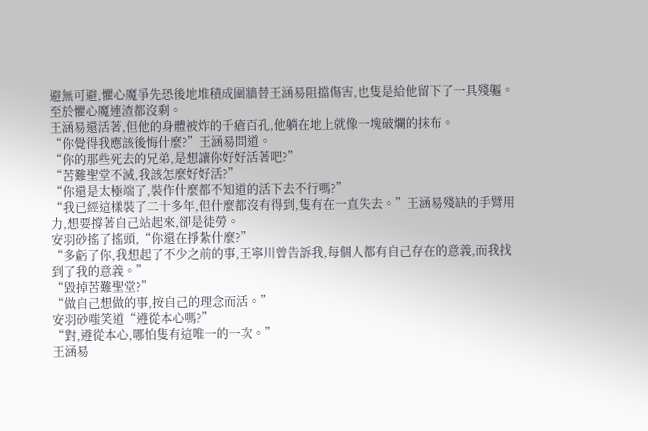避無可避,懼心魔爭先恐後地堆積成圍牆替王涵易阻擋傷害,也隻是給他留下了一具殘軀。
至於懼心魔連渣都沒剩。
王涵易還活著,但他的身體被炸的千瘡百孔,他躺在地上就像一塊破爛的抹布。
“你覺得我應該後悔什麼?”王涵易問道。
“你的那些死去的兄弟,是想讓你好好活著吧?”
“苦難聖堂不滅,我該怎麼好好活?”
“你還是太極端了,裝作什麼都不知道的活下去不行嗎?”
“我已經這樣裝了二十多年,但什麼都沒有得到,隻有在一直失去。”王涵易殘缺的手臂用力,想要撐著自己站起來,卻是徒勞。
安羽砂搖了搖頭,“你還在掙紮什麼?”
“多虧了你,我想起了不少之前的事,王寧川曾告訴我,每個人都有自己存在的意義,而我找到了我的意義。”
“毀掉苦難聖堂?”
“做自己想做的事,按自己的理念而活。”
安羽砂嗤笑道“遵從本心嗎?”
“對,遵從本心,哪怕隻有這唯一的一次。”
王涵易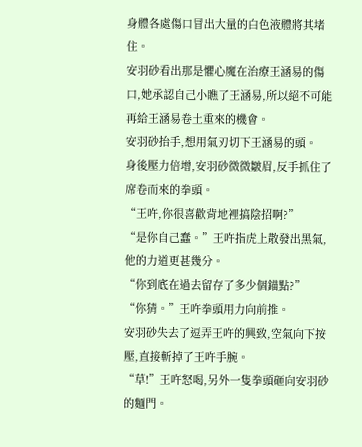身體各處傷口冒出大量的白色液體將其堵住。
安羽砂看出那是懼心魔在治療王涵易的傷口,她承認自己小瞧了王涵易,所以絕不可能再給王涵易卷土重來的機會。
安羽砂抬手,想用氣刃切下王涵易的頭。
身後壓力倍增,安羽砂微微皺眉,反手抓住了席卷而來的拳頭。
“王吘,你很喜歡背地裡搞陰招啊?”
“是你自己蠢。”王吘指虎上散發出黑氣,他的力道更甚幾分。
“你到底在過去留存了多少個錨點?”
“你猜。”王吘拳頭用力向前推。
安羽砂失去了逗弄王吘的興致,空氣向下按壓,直接斬掉了王吘手腕。
“草!”王吘怒喝,另外一隻拳頭砸向安羽砂的麵門。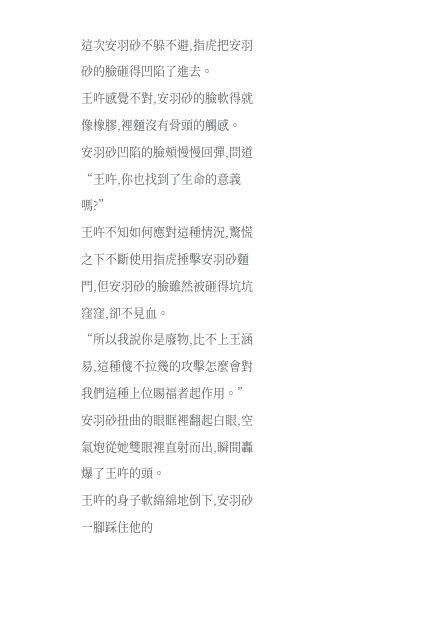這次安羽砂不躲不避,指虎把安羽砂的臉砸得凹陷了進去。
王吘感覺不對,安羽砂的臉軟得就像橡膠,裡麵沒有骨頭的觸感。
安羽砂凹陷的臉頰慢慢回彈,問道“王吘,你也找到了生命的意義嗎?”
王吘不知如何應對這種情況,驚慌之下不斷使用指虎捶擊安羽砂麵門,但安羽砂的臉雖然被砸得坑坑窪窪,卻不見血。
“所以我說你是廢物,比不上王涵易,這種傻不拉幾的攻擊怎麼會對我們這種上位賜福者起作用。”
安羽砂扭曲的眼眶裡翻起白眼,空氣炮從她雙眼裡直射而出,瞬間轟爆了王吘的頭。
王吘的身子軟綿綿地倒下,安羽砂一腳踩住他的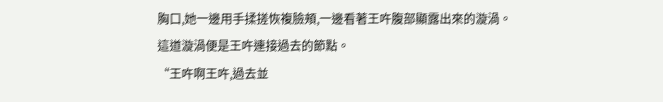胸口,她一邊用手揉搓恢複臉頰,一邊看著王吘腹部顯露出來的漩渦。
這道漩渦便是王吘連接過去的節點。
“王吘啊王吘,過去並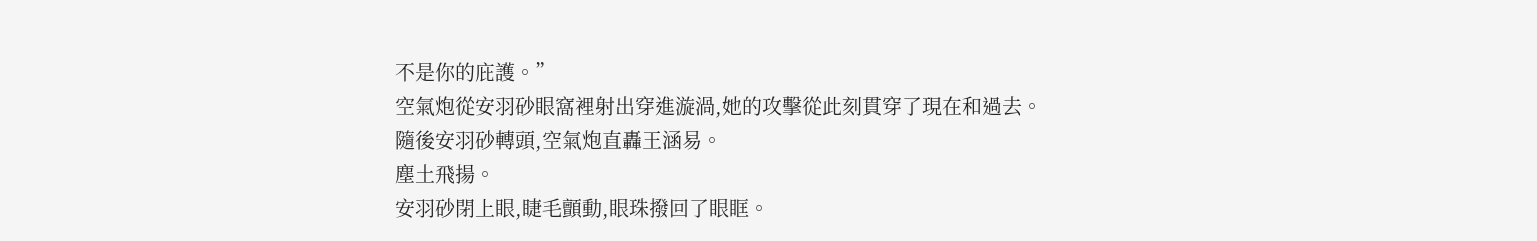不是你的庇護。”
空氣炮從安羽砂眼窩裡射出穿進漩渦,她的攻擊從此刻貫穿了現在和過去。
隨後安羽砂轉頭,空氣炮直轟王涵易。
塵土飛揚。
安羽砂閉上眼,睫毛顫動,眼珠撥回了眼眶。